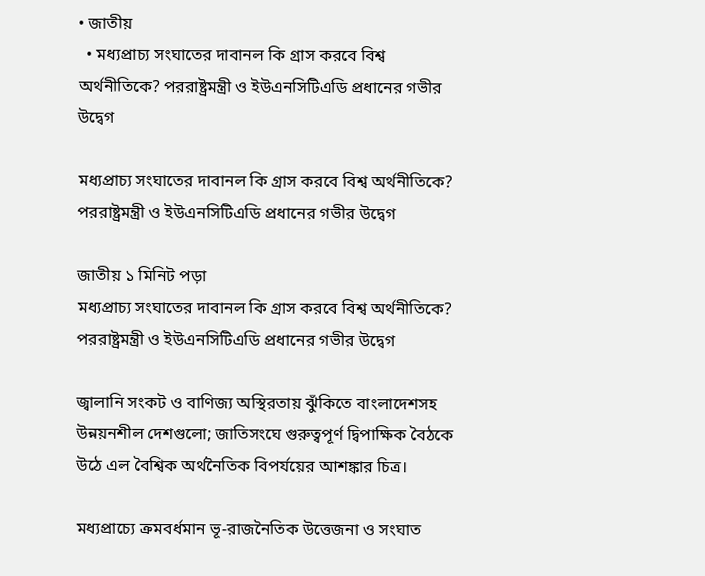• জাতীয়
  • মধ্যপ্রাচ্য সংঘাতের দাবানল কি গ্রাস করবে বিশ্ব অর্থনীতিকে? পররাষ্ট্রমন্ত্রী ও ইউএনসিটিএডি প্রধানের গভীর উদ্বেগ

মধ্যপ্রাচ্য সংঘাতের দাবানল কি গ্রাস করবে বিশ্ব অর্থনীতিকে? পররাষ্ট্রমন্ত্রী ও ইউএনসিটিএডি প্রধানের গভীর উদ্বেগ

জাতীয় ১ মিনিট পড়া
মধ্যপ্রাচ্য সংঘাতের দাবানল কি গ্রাস করবে বিশ্ব অর্থনীতিকে? পররাষ্ট্রমন্ত্রী ও ইউএনসিটিএডি প্রধানের গভীর উদ্বেগ

জ্বালানি সংকট ও বাণিজ্য অস্থিরতায় ঝুঁকিতে বাংলাদেশসহ উন্নয়নশীল দেশগুলো; জাতিসংঘে গুরুত্বপূর্ণ দ্বিপাক্ষিক বৈঠকে উঠে এল বৈশ্বিক অর্থনৈতিক বিপর্যয়ের আশঙ্কার চিত্র।

মধ্যপ্রাচ্যে ক্রমবর্ধমান ভূ-রাজনৈতিক উত্তেজনা ও সংঘাত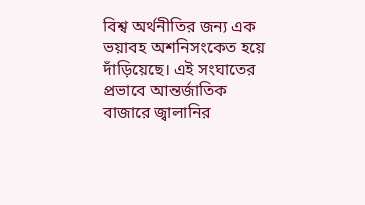বিশ্ব অর্থনীতির জন্য এক ভয়াবহ অশনিসংকেত হয়ে দাঁড়িয়েছে। এই সংঘাতের প্রভাবে আন্তর্জাতিক বাজারে জ্বালানির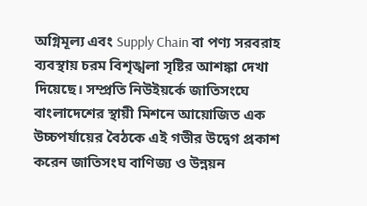অগ্নিমূল্য এবং Supply Chain বা পণ্য সরবরাহ ব্যবস্থায় চরম বিশৃঙ্খলা সৃষ্টির আশঙ্কা দেখা দিয়েছে। সম্প্রতি নিউইয়র্কে জাতিসংঘে বাংলাদেশের স্থায়ী মিশনে আয়োজিত এক উচ্চপর্যায়ের বৈঠকে এই গভীর উদ্বেগ প্রকাশ করেন জাতিসংঘ বাণিজ্য ও উন্নয়ন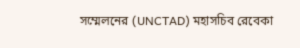সম্মেলনের (UNCTAD) মহাসচিব রেবেকা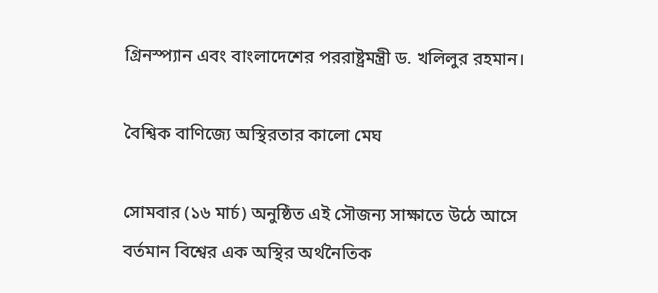গ্রিনস্প্যান এবং বাংলাদেশের পররাষ্ট্রমন্ত্রী ড. খলিলুর রহমান।

বৈশ্বিক বাণিজ্যে অস্থিরতার কালো মেঘ

সোমবার (১৬ মার্চ) অনুষ্ঠিত এই সৌজন্য সাক্ষাতে উঠে আসে বর্তমান বিশ্বের এক অস্থির অর্থনৈতিক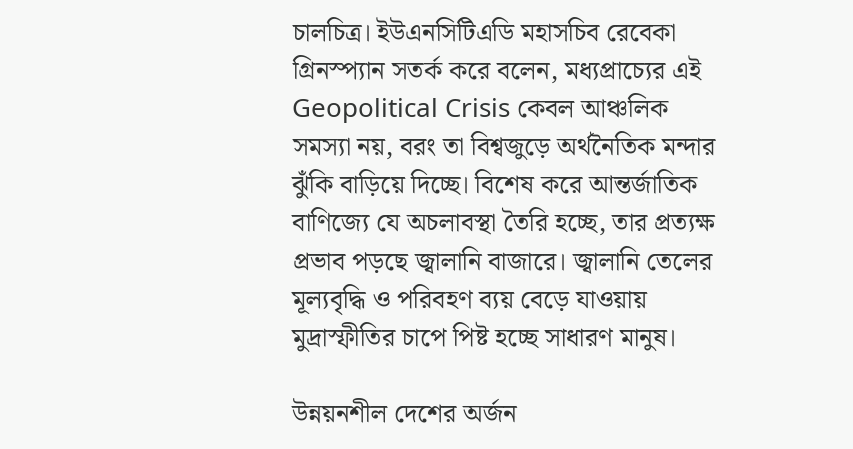চালচিত্র। ইউএনসিটিএডি মহাসচিব রেবেকা গ্রিনস্প্যান সতর্ক করে বলেন, মধ্যপ্রাচ্যের এই Geopolitical Crisis কেবল আঞ্চলিক সমস্যা নয়, বরং তা বিশ্বজুড়ে অর্থনৈতিক মন্দার ঝুঁকি বাড়িয়ে দিচ্ছে। বিশেষ করে আন্তর্জাতিক বাণিজ্যে যে অচলাবস্থা তৈরি হচ্ছে, তার প্রত্যক্ষ প্রভাব পড়ছে জ্বালানি বাজারে। জ্বালানি তেলের মূল্যবৃদ্ধি ও পরিবহণ ব্যয় বেড়ে যাওয়ায় মুদ্রাস্ফীতির চাপে পিষ্ট হচ্ছে সাধারণ মানুষ।

উন্নয়নশীল দেশের অর্জন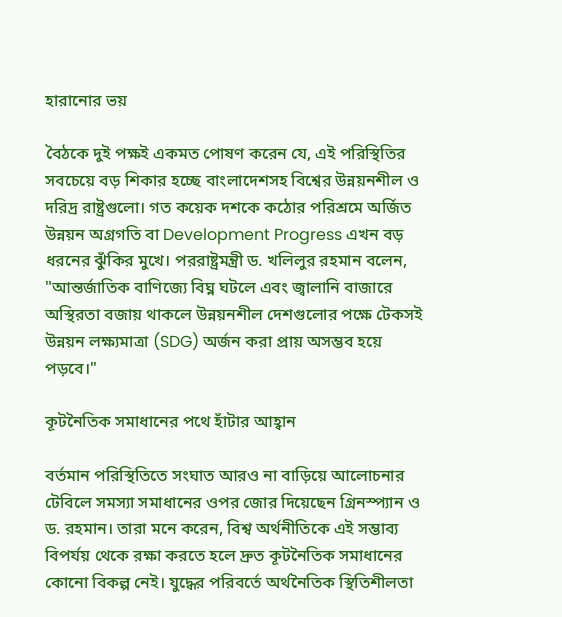হারানোর ভয়

বৈঠকে দুই পক্ষই একমত পোষণ করেন যে, এই পরিস্থিতির সবচেয়ে বড় শিকার হচ্ছে বাংলাদেশসহ বিশ্বের উন্নয়নশীল ও দরিদ্র রাষ্ট্রগুলো। গত কয়েক দশকে কঠোর পরিশ্রমে অর্জিত উন্নয়ন অগ্রগতি বা Development Progress এখন বড় ধরনের ঝুঁকির মুখে। পররাষ্ট্রমন্ত্রী ড. খলিলুর রহমান বলেন, "আন্তর্জাতিক বাণিজ্যে বিঘ্ন ঘটলে এবং জ্বালানি বাজারে অস্থিরতা বজায় থাকলে উন্নয়নশীল দেশগুলোর পক্ষে টেকসই উন্নয়ন লক্ষ্যমাত্রা (SDG) অর্জন করা প্রায় অসম্ভব হয়ে পড়বে।"

কূটনৈতিক সমাধানের পথে হাঁটার আহ্বান

বর্তমান পরিস্থিতিতে সংঘাত আরও না বাড়িয়ে আলোচনার টেবিলে সমস্যা সমাধানের ওপর জোর দিয়েছেন গ্রিনস্প্যান ও ড. রহমান। তারা মনে করেন, বিশ্ব অর্থনীতিকে এই সম্ভাব্য বিপর্যয় থেকে রক্ষা করতে হলে দ্রুত কূটনৈতিক সমাধানের কোনো বিকল্প নেই। যুদ্ধের পরিবর্তে অর্থনৈতিক স্থিতিশীলতা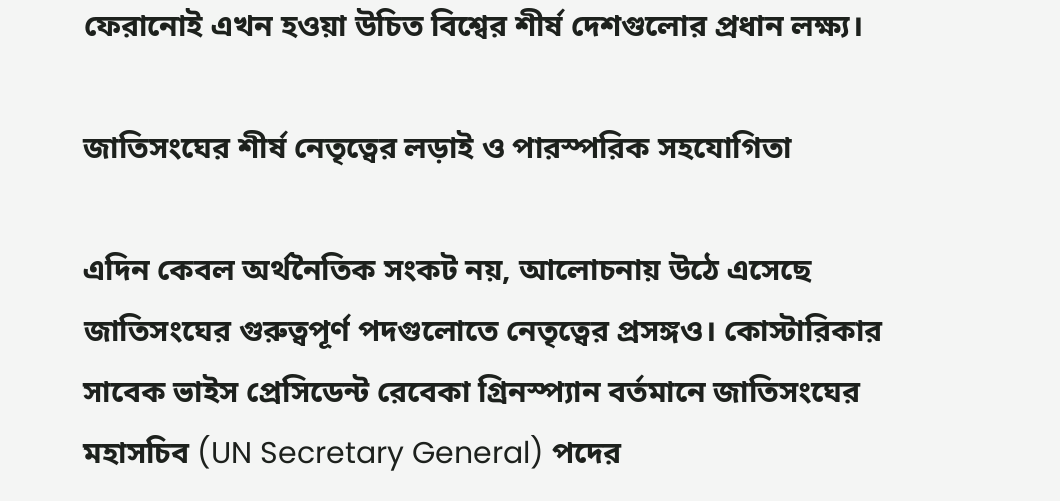ফেরানোই এখন হওয়া উচিত বিশ্বের শীর্ষ দেশগুলোর প্রধান লক্ষ্য।

জাতিসংঘের শীর্ষ নেতৃত্বের লড়াই ও পারস্পরিক সহযোগিতা

এদিন কেবল অর্থনৈতিক সংকট নয়, আলোচনায় উঠে এসেছে জাতিসংঘের গুরুত্বপূর্ণ পদগুলোতে নেতৃত্বের প্রসঙ্গও। কোস্টারিকার সাবেক ভাইস প্রেসিডেন্ট রেবেকা গ্রিনস্প্যান বর্তমানে জাতিসংঘের মহাসচিব (UN Secretary General) পদের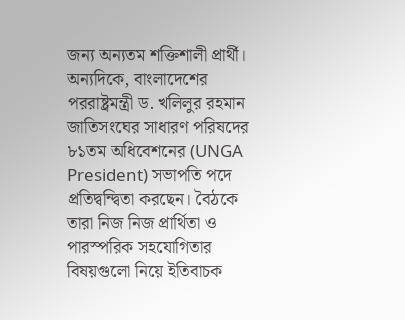জন্য অন্যতম শক্তিশালী প্রার্থী। অন্যদিকে, বাংলাদেশের পররাষ্ট্রমন্ত্রী ড. খলিলুর রহমান জাতিসংঘের সাধারণ পরিষদের ৮১তম অধিবেশনের (UNGA President) সভাপতি পদে প্রতিদ্বন্দ্বিতা করছেন। বৈঠকে তারা নিজ নিজ প্রার্থিতা ও পারস্পরিক সহযোগিতার বিষয়গুলো নিয়ে ইতিবাচক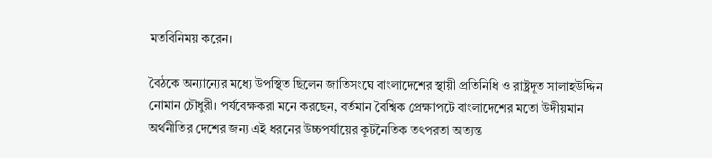মতবিনিময় করেন।

বৈঠকে অন্যান্যের মধ্যে উপস্থিত ছিলেন জাতিসংঘে বাংলাদেশের স্থায়ী প্রতিনিধি ও রাষ্ট্রদূত সালাহউদ্দিন নোমান চৌধুরী। পর্যবেক্ষকরা মনে করছেন, বর্তমান বৈশ্বিক প্রেক্ষাপটে বাংলাদেশের মতো উদীয়মান অর্থনীতির দেশের জন্য এই ধরনের উচ্চপর্যায়ের কূটনৈতিক তৎপরতা অত্যন্ত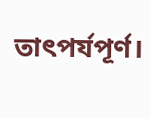তাৎপর্যপূর্ণ।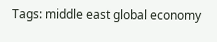Tags: middle east global economy